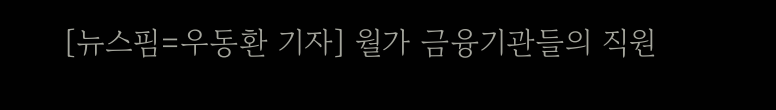[뉴스핌=우동환 기자] 월가 금융기관들의 직원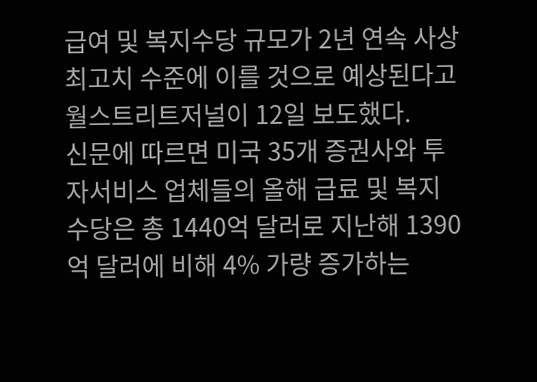급여 및 복지수당 규모가 2년 연속 사상 최고치 수준에 이를 것으로 예상된다고 월스트리트저널이 12일 보도했다.
신문에 따르면 미국 35개 증권사와 투자서비스 업체들의 올해 급료 및 복지수당은 총 1440억 달러로 지난해 1390억 달러에 비해 4% 가량 증가하는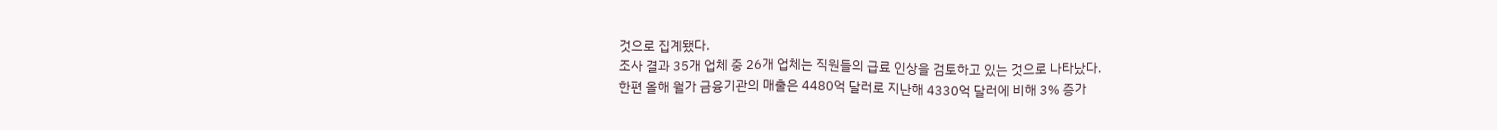것으로 집계됐다.
조사 결과 35개 업체 중 26개 업체는 직원들의 급료 인상을 검토하고 있는 것으로 나타났다.
한편 올해 월가 금융기관의 매출은 4480억 달러로 지난해 4330억 달러에 비해 3% 증가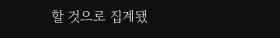할 것으로 집계됐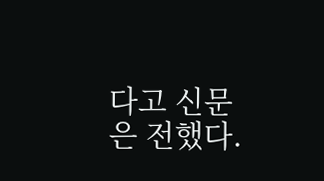다고 신문은 전했다.